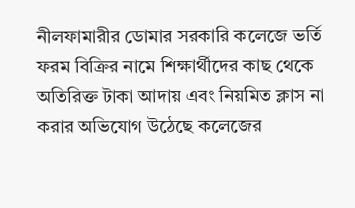নীলফামারীর ডোমার সরকারি কলেজে ভর্তি ফরম বিক্রির নামে শিক্ষার্থীদের কাছ থেকে অতিরিক্ত টাকা আদায় এবং নিয়মিত ক্লাস না করার অভিযোগ উঠেছে কলেজের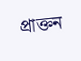প্রাক্তন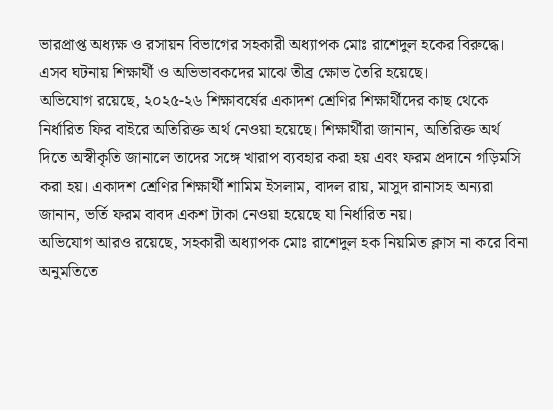ভারপ্রাপ্ত অধ্যক্ষ ও রসায়ন বিভাগের সহকারী অধ্যাপক মোঃ রাশেদুল হকের বিরুদ্ধে। এসব ঘটনায় শিক্ষার্থী ও অভিভাবকদের মাঝে তীব্র ক্ষোভ তৈরি হয়েছে।
অভিযোগ রয়েছে, ২০২৫-২৬ শিক্ষাবর্ষের একাদশ শ্রেণির শিক্ষার্থীদের কাছ থেকে নির্ধারিত ফির বাইরে অতিরিক্ত অর্থ নেওয়া হয়েছে। শিক্ষার্থীরা জানান, অতিরিক্ত অর্থ দিতে অস্বীকৃতি জানালে তাদের সঙ্গে খারাপ ব্যবহার করা হয় এবং ফরম প্রদানে গড়িমসি করা হয়। একাদশ শ্রেণির শিক্ষার্থী শামিম ইসলাম, বাদল রায়, মাসুদ রানাসহ অন্যরা জানান, ভর্তি ফরম বাবদ একশ টাকা নেওয়া হয়েছে যা নির্ধারিত নয়।
অভিযোগ আরও রয়েছে, সহকারী অধ্যাপক মোঃ রাশেদুল হক নিয়মিত ক্লাস না করে বিনা অনুমতিতে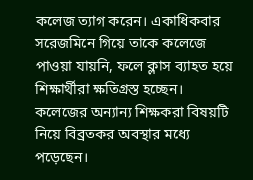কলেজ ত্যাগ করেন। একাধিকবার সরেজমিনে গিয়ে তাকে কলেজে পাওয়া যায়নি, ফলে ক্লাস ব্যাহত হয়ে শিক্ষার্থীরা ক্ষতিগ্রস্ত হচ্ছেন। কলেজের অন্যান্য শিক্ষকরা বিষয়টি নিয়ে বিব্রতকর অবস্থার মধ্যে পড়েছেন।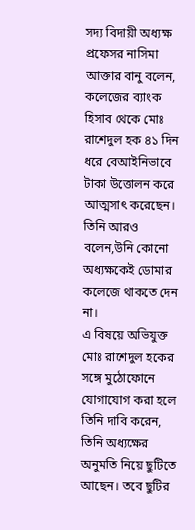সদ্য বিদায়ী অধ্যক্ষ প্রফেসর নাসিমা আক্তার বানু বলেন, কলেজের ব্যাংক হিসাব থেকে মোঃ রাশেদুল হক ৪১ দিন ধরে বেআইনিভাবে টাকা উত্তোলন করে আত্মসাৎ করেছেন। তিনি আরও বলেন,উনি কোনো অধ্যক্ষকেই ডোমার কলেজে থাকতে দেন না।
এ বিষয়ে অভিযুক্ত মোঃ রাশেদুল হকের সঙ্গে মুঠোফোনে যোগাযোগ করা হলে তিনি দাবি করেন, তিনি অধ্যক্ষের অনুমতি নিয়ে ছুটিতে আছেন। তবে ছুটির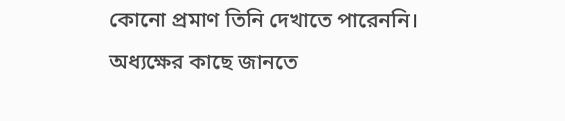কোনো প্রমাণ তিনি দেখাতে পারেননি। অধ্যক্ষের কাছে জানতে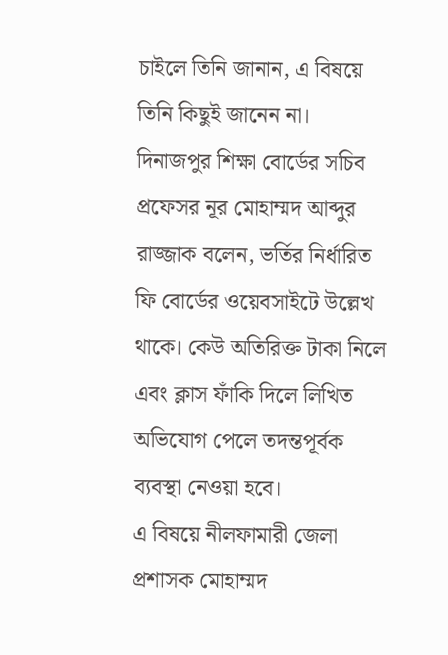চাইলে তিনি জানান, এ বিষয়ে তিনি কিছুই জানেন না।
দিনাজপুর শিক্ষা বোর্ডের সচিব প্রফেসর নূর মোহাম্মদ আব্দুর রাজ্জাক বলেন, ভর্তির নির্ধারিত ফি বোর্ডের ওয়েবসাইটে উল্লেখ থাকে। কেউ অতিরিক্ত টাকা নিলে এবং ক্লাস ফাঁকি দিলে লিখিত অভিযোগ পেলে তদন্তপূর্বক ব্যবস্থা নেওয়া হবে।
এ বিষয়ে নীলফামারী জেলা প্রশাসক মোহাম্মদ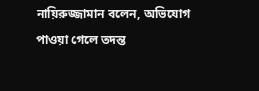নায়িরুজ্জামান বলেন, অভিযোগ পাওয়া গেলে তদন্ত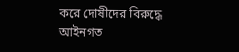করে দোষীদের বিরুদ্ধে আইনগত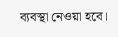ব্যবস্থা নেওয়া হবে।